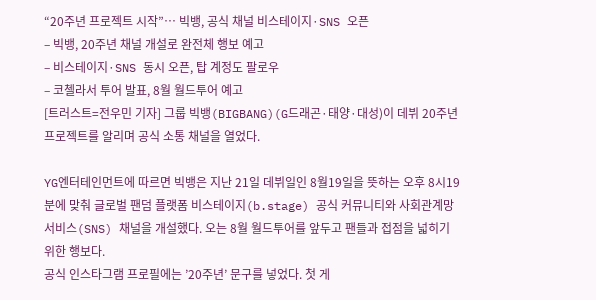“20주년 프로젝트 시작”… 빅뱅, 공식 채널 비스테이지·SNS 오픈
– 빅뱅, 20주년 채널 개설로 완전체 행보 예고
– 비스테이지·SNS 동시 오픈, 탑 계정도 팔로우
– 코첼라서 투어 발표, 8월 월드투어 예고
[트러스트=전우민 기자] 그룹 빅뱅(BIGBANG)(G드래곤·태양·대성)이 데뷔 20주년 프로젝트를 알리며 공식 소통 채널을 열었다.

YG엔터테인먼트에 따르면 빅뱅은 지난 21일 데뷔일인 8월19일을 뜻하는 오후 8시19분에 맞춰 글로벌 팬덤 플랫폼 비스테이지(b.stage) 공식 커뮤니티와 사회관계망서비스(SNS) 채널을 개설했다. 오는 8월 월드투어를 앞두고 팬들과 접점을 넓히기 위한 행보다.
공식 인스타그램 프로필에는 ’20주년’ 문구를 넣었다. 첫 게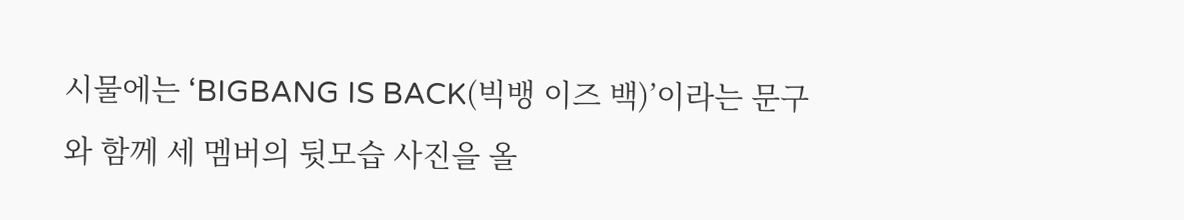시물에는 ‘BIGBANG IS BACK(빅뱅 이즈 백)’이라는 문구와 함께 세 멤버의 뒷모습 사진을 올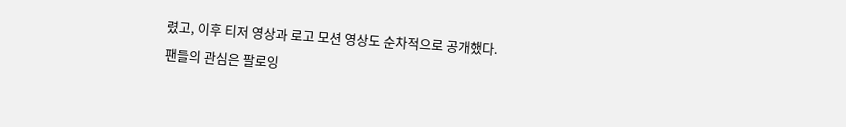렸고, 이후 티저 영상과 로고 모션 영상도 순차적으로 공개했다.
팬들의 관심은 팔로잉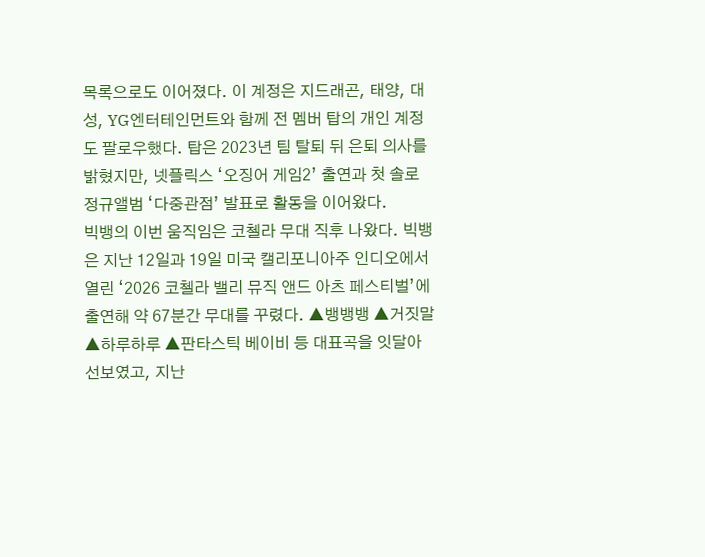목록으로도 이어졌다. 이 계정은 지드래곤, 태양, 대성, YG엔터테인먼트와 함께 전 멤버 탑의 개인 계정도 팔로우했다. 탑은 2023년 팀 탈퇴 뒤 은퇴 의사를 밝혔지만, 넷플릭스 ‘오징어 게임2’ 출연과 첫 솔로 정규앨범 ‘다중관점’ 발표로 활동을 이어왔다.
빅뱅의 이번 움직임은 코첼라 무대 직후 나왔다. 빅뱅은 지난 12일과 19일 미국 캘리포니아주 인디오에서 열린 ‘2026 코첼라 밸리 뮤직 앤드 아츠 페스티벌’에 출연해 약 67분간 무대를 꾸렸다. ▲뱅뱅뱅 ▲거짓말 ▲하루하루 ▲판타스틱 베이비 등 대표곡을 잇달아 선보였고, 지난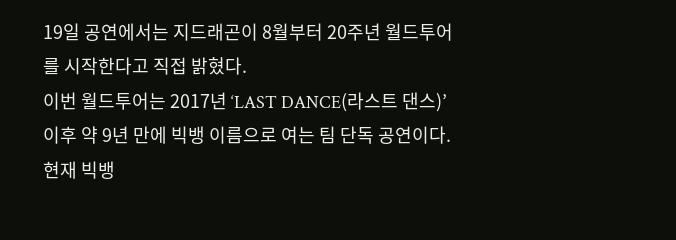19일 공연에서는 지드래곤이 8월부터 20주년 월드투어를 시작한다고 직접 밝혔다.
이번 월드투어는 2017년 ‘LAST DANCE(라스트 댄스)’ 이후 약 9년 만에 빅뱅 이름으로 여는 팀 단독 공연이다. 현재 빅뱅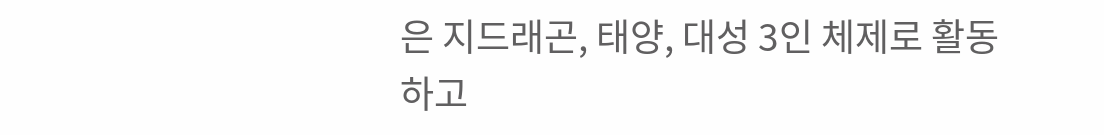은 지드래곤, 태양, 대성 3인 체제로 활동하고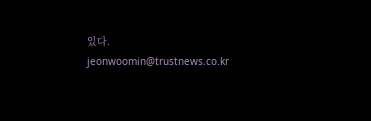있다.
jeonwoomin@trustnews.co.kr